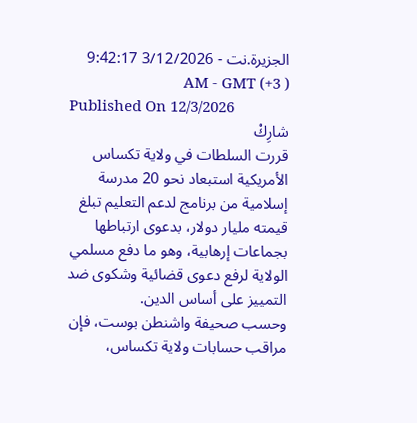الجزيرة.نت - 3/12/2026 9:42:17 AM - GMT (+3 )
Published On 12/3/2026
شارِكْ
قررت السلطات في ولاية تكساس الأمريكية استبعاد نحو 20 مدرسة إسلامية من برنامج لدعم التعليم تبلغ قيمته مليار دولار، بدعوى ارتباطها بجماعات إرهابية، وهو ما دفع مسلمي الولاية لرفع دعوى قضائية وشكوى ضد التمييز على أساس الدين.
وحسب صحيفة واشنطن بوست، فإن مراقب حسابات ولاية تكساس،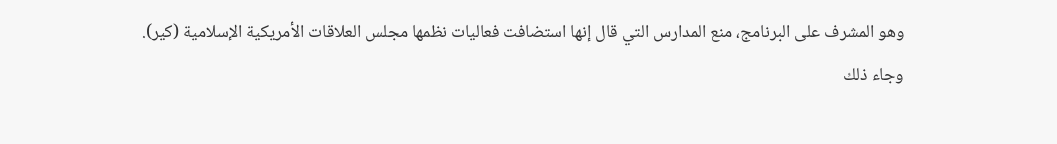وهو المشرف على البرنامج، منع المدارس التي قال إنها استضافت فعاليات نظمها مجلس العلاقات الأمريكية الإسلامية (كير).
وجاء ذلك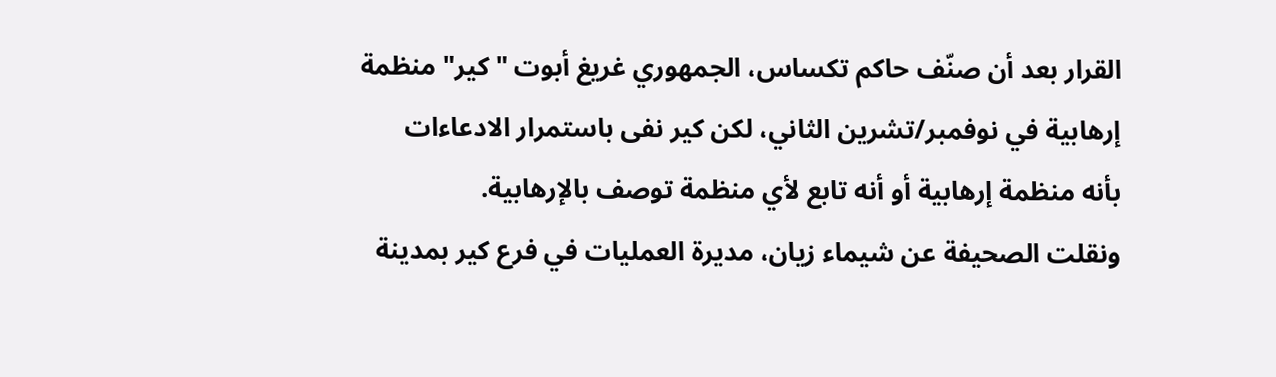القرار بعد أن صنّف حاكم تكساس، الجمهوري غريغ أبوت "كير" منظمة إرهابية في نوفمبر/تشرين الثاني، لكن كير نفى باستمرار الادعاءات بأنه منظمة إرهابية أو أنه تابع لأي منظمة توصف بالإرهابية.
ونقلت الصحيفة عن شيماء زيان، مديرة العمليات في فرع كير بمدينة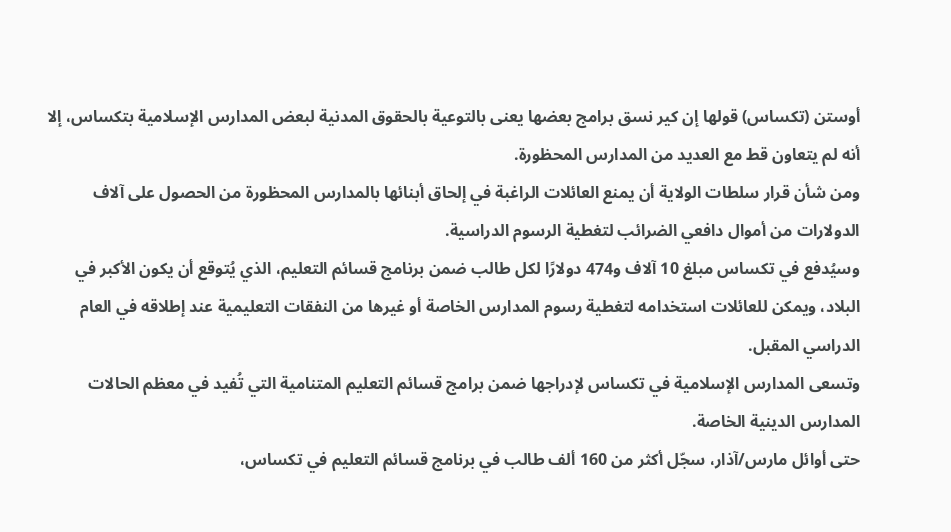أوستن (تكساس) قولها إن كير نسق برامج بعضها يعنى بالتوعية بالحقوق المدنية لبعض المدارس الإسلامية بتكساس، إلا أنه لم يتعاون قط مع العديد من المدارس المحظورة.
ومن شأن قرار سلطات الولاية أن يمنع العائلات الراغبة في إلحاق أبنائها بالمدارس المحظورة من الحصول على آلاف الدولارات من أموال دافعي الضرائب لتغطية الرسوم الدراسية.
وسيُدفع في تكساس مبلغ 10 آلاف و474 دولارًا لكل طالب ضمن برنامج قسائم التعليم، الذي يُتوقع أن يكون الأكبر في البلاد، ويمكن للعائلات استخدامه لتغطية رسوم المدارس الخاصة أو غيرها من النفقات التعليمية عند إطلاقه في العام الدراسي المقبل.
وتسعى المدارس الإسلامية في تكساس لإدراجها ضمن برامج قسائم التعليم المتنامية التي تُفيد في معظم الحالات المدارس الدينية الخاصة.
حتى أوائل مارس/آذار، سجّل أكثر من 160 ألف طالب في برنامج قسائم التعليم في تكساس،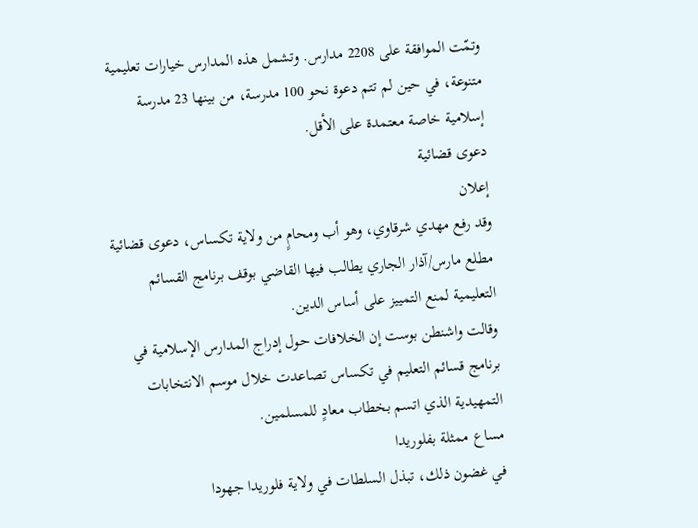وتمّت الموافقة على 2208 مدارس. وتشمل هذه المدارس خيارات تعليمية متنوعة، في حين لم تتم دعوة نحو 100 مدرسة، من بينها 23 مدرسة إسلامية خاصة معتمدة على الأقل.
دعوى قضائية
إعلان
وقد رفع مهدي شرقاوي، وهو أب ومحامٍ من ولاية تكساس، دعوى قضائية مطلع مارس/آذار الجاري يطالب فيها القاضي بوقف برنامج القسائم التعليمية لمنع التمييز على أساس الدين.
وقالت واشنطن بوست إن الخلافات حول إدراج المدارس الإسلامية في برنامج قسائم التعليم في تكساس تصاعدت خلال موسم الانتخابات التمهيدية الذي اتسم بخطاب معادٍ للمسلمين.
مساع ممثلة بفلوريدا
في غضون ذلك، تبذل السلطات في ولاية فلوريدا جهودا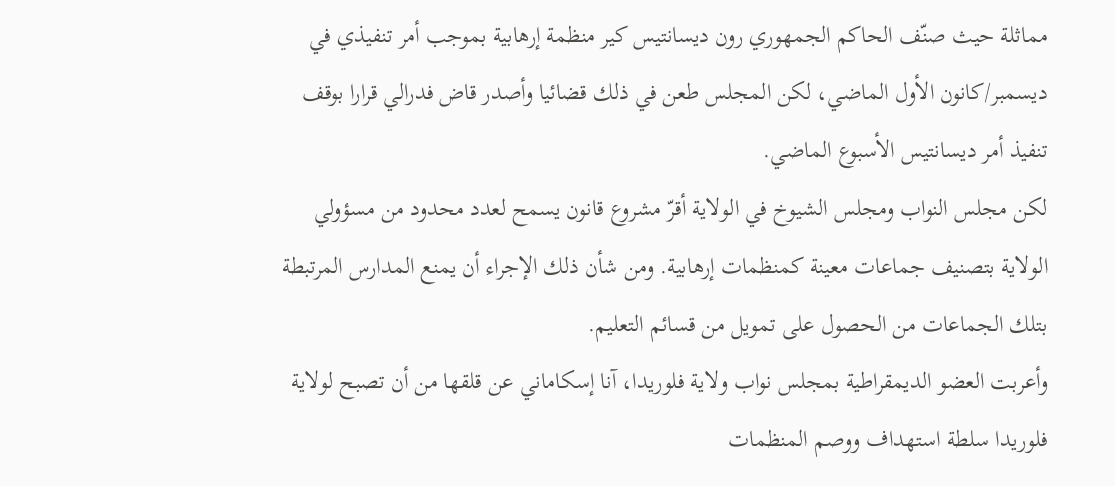مماثلة حيث صنّف الحاكم الجمهوري رون ديسانتيس كير منظمة إرهابية بموجب أمر تنفيذي في ديسمبر/كانون الأول الماضي، لكن المجلس طعن في ذلك قضائيا وأصدر قاض فدرالي قرارا بوقف تنفيذ أمر ديسانتيس الأسبوع الماضي.
لكن مجلس النواب ومجلس الشيوخ في الولاية أقرّ مشروع قانون يسمح لعدد محدود من مسؤولي الولاية بتصنيف جماعات معينة كمنظمات إرهابية. ومن شأن ذلك الإجراء أن يمنع المدارس المرتبطة بتلك الجماعات من الحصول على تمويل من قسائم التعليم.
وأعربت العضو الديمقراطية بمجلس نواب ولاية فلوريدا، آنا إسكاماني عن قلقها من أن تصبح لولاية فلوريدا سلطة استهداف ووصم المنظمات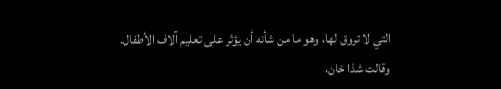التي لا تروق لها، وهو ما من شأنه أن يؤثر على تعليم آلاف الأطفال.
وقالت شذا خان،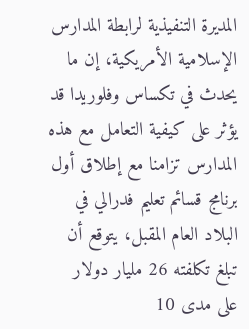المديرة التنفيذية لرابطة المدارس الإسلامية الأمريكية، إن ما يحدث في تكساس وفلوريدا قد يؤثر على كيفية التعامل مع هذه المدارس تزامنا مع إطلاق أول برنامج قسائم تعليم فدرالي في البلاد العام المقبل، يتوقع أن تبلغ تكلفته 26 مليار دولار على مدى 10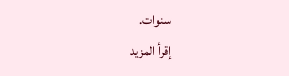سنوات.
إقرأ المزيد